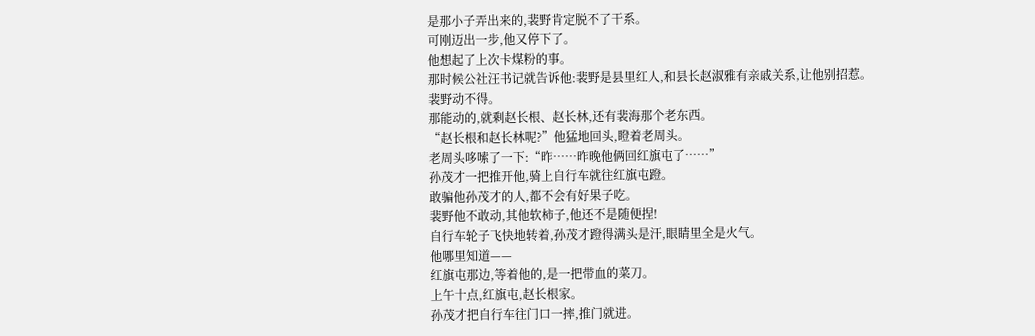是那小子弄出来的,裴野肯定脱不了干系。
可刚迈出一步,他又停下了。
他想起了上次卡煤粉的事。
那时候公社汪书记就告诉他:裴野是县里红人,和县长赵淑雅有亲戚关系,让他别招惹。
裴野动不得。
那能动的,就剩赵长根、赵长林,还有裴海那个老东西。
“赵长根和赵长林呢?”他猛地回头,瞪着老周头。
老周头哆嗦了一下:“昨……昨晚他俩回红旗屯了……”
孙茂才一把推开他,骑上自行车就往红旗屯蹬。
敢骗他孙茂才的人,都不会有好果子吃。
裴野他不敢动,其他软柿子,他还不是随便捏!
自行车轮子飞快地转着,孙茂才蹬得满头是汗,眼睛里全是火气。
他哪里知道——
红旗屯那边,等着他的,是一把带血的菜刀。
上午十点,红旗屯,赵长根家。
孙茂才把自行车往门口一摔,推门就进。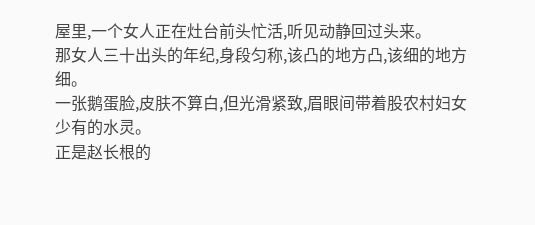屋里,一个女人正在灶台前头忙活,听见动静回过头来。
那女人三十出头的年纪,身段匀称,该凸的地方凸,该细的地方细。
一张鹅蛋脸,皮肤不算白,但光滑紧致,眉眼间带着股农村妇女少有的水灵。
正是赵长根的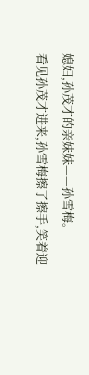媳妇,孙茂才的亲妹妹——孙雪梅。
看见孙茂才进来,孙雪梅擦了擦手,笑着迎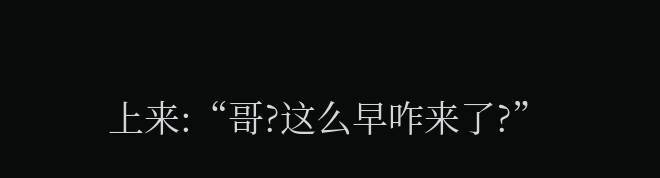上来:“哥?这么早咋来了?”